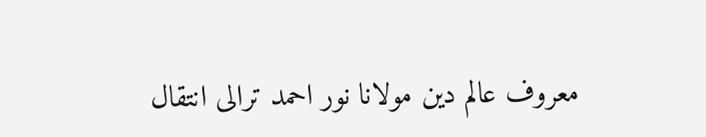معروف عالم دین مولانا نور احمد ترالی انتقال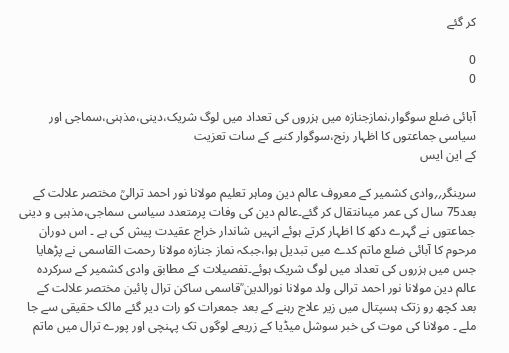کر گئے

0
0

آبائی ضلع سوگوار،نمازجنازہ میں ہزروں کی تعداد میں لوگ شریک،دینی،مذہنی،سماجی اور سیاسی جماعتوں کا اظہار رنج،سوگوار کنبے کے سات تعزیت
کے این ایس

سرینگر؍؍وادی کشمیر کے معروف عالم دین وماہر تعلیم مولانا نور احمد ترالیؒ مختصر علالت کے بعد75 سال کی عمر میںانتقال کر گئے۔عالم دین کی وفات پرمتعدد سیاسی سماجی،مذہبی و دینی جماعتوں نے گہرے دکھ کا اظہار کرتے ہوئے انہیں شاندار خراج عقیدت پیش کی ہے ۔ اس دوران مرحوم کا آبائی ضلع ماتم کدے میں تبدیل ہوا،جبکہ نماز جنازہ مولانا رحمت القاسمی نے پڑھایا جس میں ہزروں کی تعداد میں لوگ شریک ہوئے۔تفصیلات کے مطابق وادی کشمیر کے سرکردہ عالم دین مولانا نور احمد ترالی ولد مولانا نورالدین ؒقاسمی ساکن ترال پائین مختصر علالت کے بعد کچھ رو زتک ہسپتال میں زیر علاج رہنے کے بعد جمعرات کو رات دیر گئے مالک حقیقی سے جا ملے ۔ مولانا کی موت کی خبر سوشل میڈیا کے زریعے لوگوں تک پہنچی اور پورے ترال میں ماتم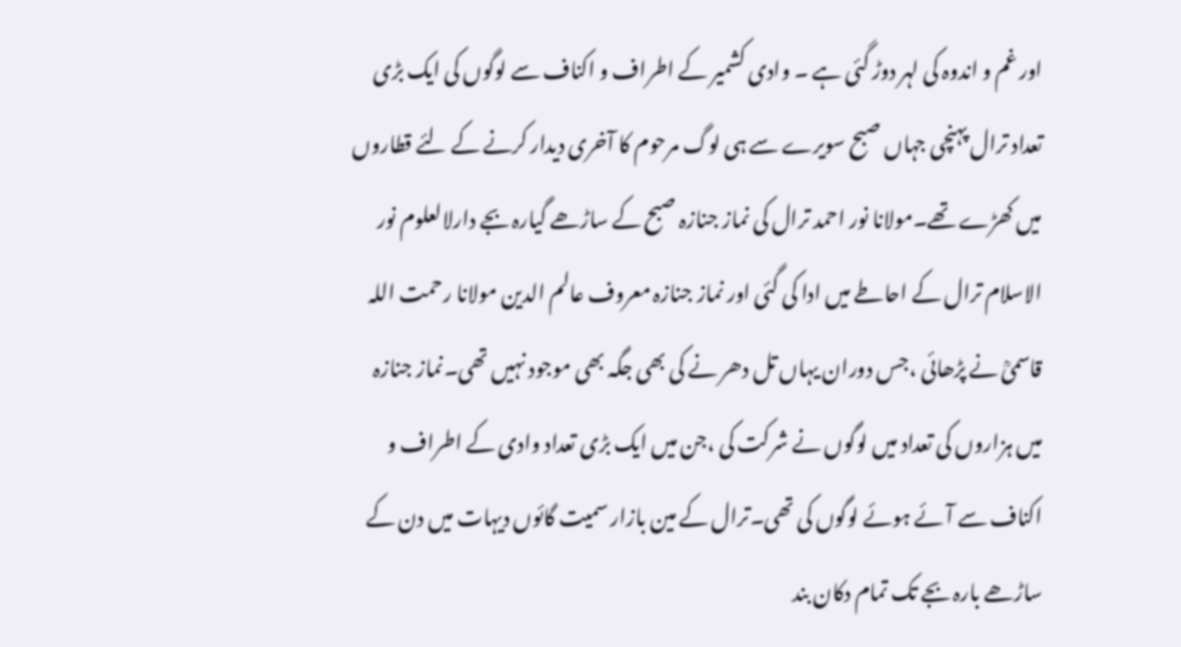اور غم و اندوہ کی لہر دوڑ گئی ہے ۔ وادی کشمیر کے اطراف و اکناف سے لوگوں کی ایک بڑی تعداد ترال پہنچی جہاں صبح سویرے سے ہی لوگ مرحوم کا آخری دیدار کرنے کے لئے قطاروں میں کھڑے تھے۔مولانا نور احمد ترال کی نماز جنازہ صبح کے ساڑھے گیارہ بجے دارلالعلوم نور الاسلام ترال کے احاطے میں ادا کی گئی اور نماز جنازہ معروف عالم الدین مولانا رحمت اللہ قاسمیؒ نے پڑھائی ،جس دوران یہاں تل دھر نے کی بھی جگہ بھی موجود نہیں تھی۔نماز جنازہ میں ہزاروں کی تعداد میں لوگوں نے شرکت کی ،جن میں ایک بڑی تعداد وادی کے اطراف و اکناف سے آئے ہوئے لوگوں کی تھی۔ترال کے مین بازار سمیت گائوں دیہات میں دن کے ساڑھے بارہ بجے تک تمام دکان بند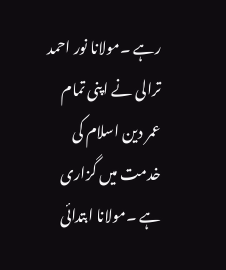رہے ۔مولانا نور احمد ترالی نے اپنی تمام عمر دین اسلام کی خدمت میں گزاری ہے ۔مولانا ابتدائی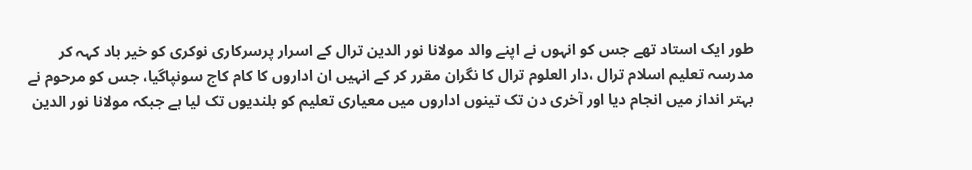طور ایک استاد تھے جس کو انہوں نے اپنے والد مولانا نور الدین ترال کے اسرار پرسرکاری نوکری کو خیر باد کہہ کر مدرسہ تعلیم اسلام ترال ،دار العلوم ترال کا نگران مقرر کر کے انہیں ان اداروں کا کام کاج سونپاگیا، جس کو مرحوم نے بہتر انداز میں انجام دیا اور آخری دن تک تینوں اداروں میں معیاری تعلیم کو بلندیوں تک لیا ہے جبکہ مولانا نور الدین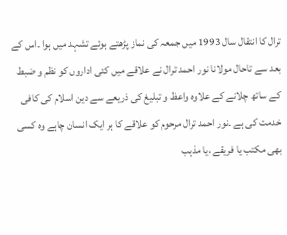ترال کا انتقال سال 1993 میں جمعہ کی نماز پڑھتے ہوئے تشہد میں ہوا ۔اس کے بعد سے تاحال مولانا نور احمد ترال نے علاقے میں کئی اداروں کو نظم و ضبط کے ساتھ چلانے کے علاوہ واعظ و تبلیغ کی ذریعے سے دین اسلام کی کافی خدمت کی ہے ۔نور احمد ترال مرحوم کو علاقے کا ہر ایک انسان چاہے وہ کسی بھی مکتب یا فریقے ،یا مذہب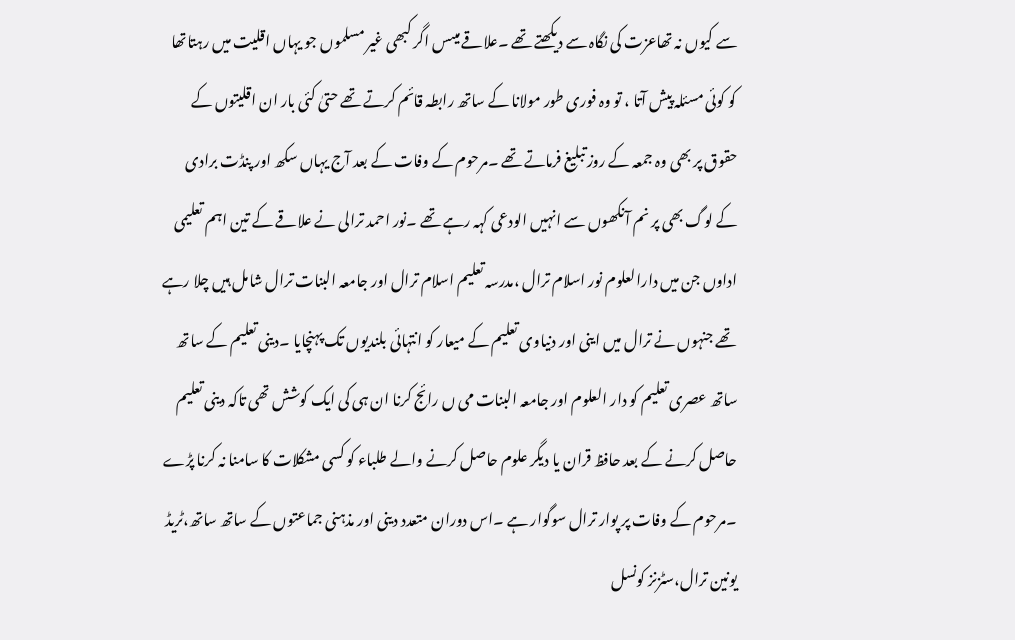سے کیوں نہ تھاعزت کی نگاہ سے دیکھتے تھے ۔علاقے میںس اگر کبھی غیر مسلموں جو یہاں اقلیت میں رہتاتھا کو کوئی مسئلہ پیش آتا ، تو وہ فوری طور مولانا کے ساتھ رابطہ قائم کرتے تھے حتیٰ کئی بار ان اقلیتوں کے حقوق پر بھی وہ جمعہ کے روز تبلیغ فرماتے تھے ۔مرحوم کے وفات کے بعد آج یہاں سکھ اور پنڈت برادی کے لوگ بھی پر نم آنکھوں سے انہیں الودعی کہہ رہے تھے ۔نور احمد ترالی نے علاقے کے تین اہم تعلیمی اداوں جن میں دارالعلوم نور اسلام ترال ،مدرسہ تعلیم اسلام ترال اور جامعہ البنات ترال شامل ہیں چلا رہے تھے جنہوں نے ترال میں اینی اور دنیاوی تعلیم کے میعار کو انتہائی بلندیوں تک پہنچایا ۔دینی تعلیم کے ساتھ ساتھ عصری تعلیم کو دار العلوم اور جامعہ البنات می ں رائج کرنا ان ہی کی ایک کوشش تھی تاکہ دینی تعلیم حاصل کرنے کے بعد حافظ قران یا دیگر علوم حاصل کرنے والے طلباء کو کسی مشکلات کا سامنا نہ کرنا پڑے ۔مرحوم کے وفات پر پوار ترال سوگوار ہے ۔اس دوران متعدد دینی اور مذہنی جماعتوں کے ساتھ ساتھ،ٹریڈ یونین ترال،سٹزنز کونسل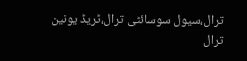ترال،سیول سوسائٹی ترال،ٹریڈ یونین ترال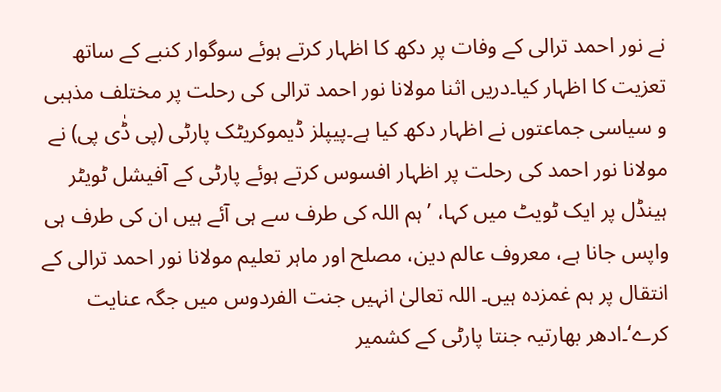نے نور احمد ترالی کے وفات پر دکھ کا اظہار کرتے ہوئے سوگوار کنبے کے ساتھ تعزیت کا اظہار کیا۔دریں اثنا مولانا نور احمد ترالی کی رحلت پر مختلف مذہبی و سیاسی جماعتوں نے اظہار دکھ کیا ہے۔پیپلز ڈیموکریٹک پارٹی (پی ڈٰی پی) نے مولانا نور احمد کی رحلت پر اظہار افسوس کرتے ہوئے پارٹی کے آفیشل ٹویٹر ہینڈل پر ایک ٹویٹ میں کہا، ’ہم اللہ کی طرف سے ہی آئے ہیں ان کی طرف ہی واپس جانا ہے، معروف عالم دین، مصلح اور ماہر تعلیم مولانا نور احمد ترالی کے انتقال پر ہم غمزدہ ہیں۔ اللہ تعالیٰ انہیں جنت الفردوس میں جگہ عنایت کرے‘۔ادھر بھارتیہ جنتا پارٹی کے کشمیر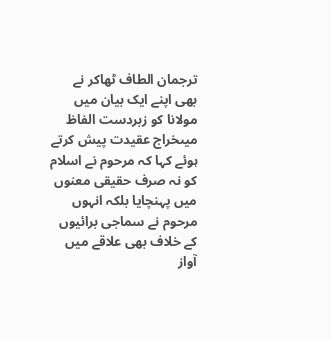ترجمان الطاف ٹھاکر نے بھی اپنے ایک بیان میں مولانا کو زبردست الفاظ میںخراج عقیدت پیش کرتے ہوئے کہا کہ مرحوم نے اسلام کو نہ صرف حقیقی معنوں میں پہنچایا بلکہ انہوں مرحوم نے سماجی برائیوں کے خلاف بھی علاقے میں آواز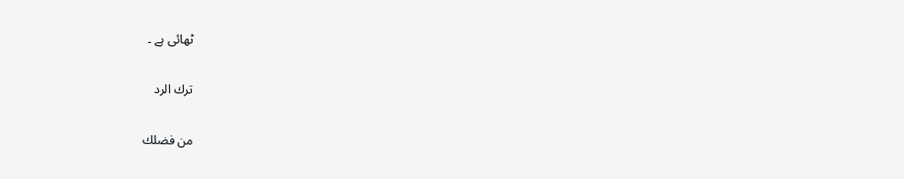ٹھائی ہے ۔

ترك الرد

من فضلك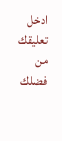ادخل تعليقك
من فضلك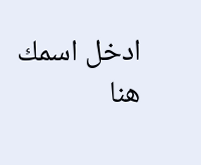ادخل اسمك هنا